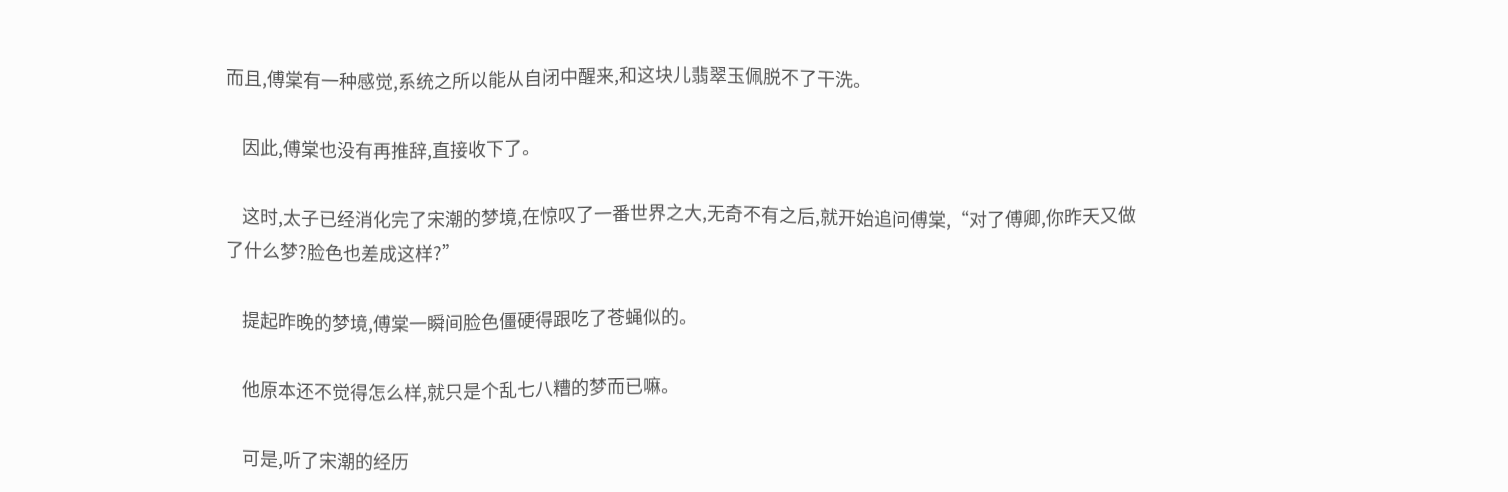而且,傅棠有一种感觉,系统之所以能从自闭中醒来,和这块儿翡翠玉佩脱不了干洗。

    因此,傅棠也没有再推辞,直接收下了。

    这时,太子已经消化完了宋潮的梦境,在惊叹了一番世界之大,无奇不有之后,就开始追问傅棠,“对了傅卿,你昨天又做了什么梦?脸色也差成这样?”

    提起昨晚的梦境,傅棠一瞬间脸色僵硬得跟吃了苍蝇似的。

    他原本还不觉得怎么样,就只是个乱七八糟的梦而已嘛。

    可是,听了宋潮的经历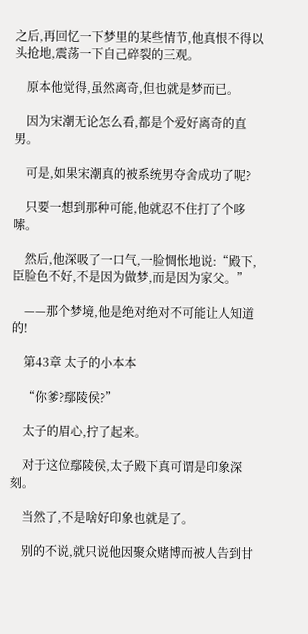之后,再回忆一下梦里的某些情节,他真恨不得以头抢地,震荡一下自己碎裂的三观。

    原本他觉得,虽然离奇,但也就是梦而已。

    因为宋潮无论怎么看,都是个爱好离奇的直男。

    可是,如果宋潮真的被系统男夺舍成功了呢?

    只要一想到那种可能,他就忍不住打了个哆嗦。

    然后,他深吸了一口气,一脸惆怅地说:“殿下,臣脸色不好,不是因为做梦,而是因为家父。”

    ——那个梦境,他是绝对绝对不可能让人知道的!

    第43章 太子的小本本

    “你爹?鄢陵侯?”

    太子的眉心,拧了起来。

    对于这位鄢陵侯,太子殿下真可谓是印象深刻。

    当然了,不是啥好印象也就是了。

    别的不说,就只说他因聚众赌博而被人告到甘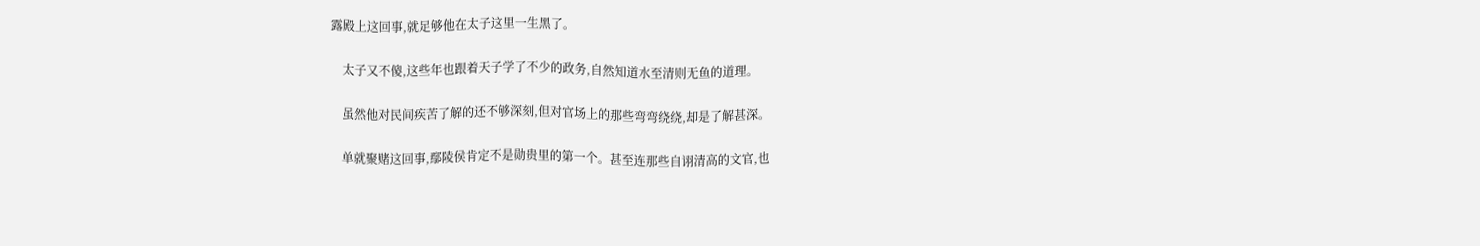露殿上这回事,就足够他在太子这里一生黑了。

    太子又不傻,这些年也跟着天子学了不少的政务,自然知道水至清则无鱼的道理。

    虽然他对民间疾苦了解的还不够深刻,但对官场上的那些弯弯绕绕,却是了解甚深。

    单就聚赌这回事,鄢陵侯肯定不是勋贵里的第一个。甚至连那些自诩清高的文官,也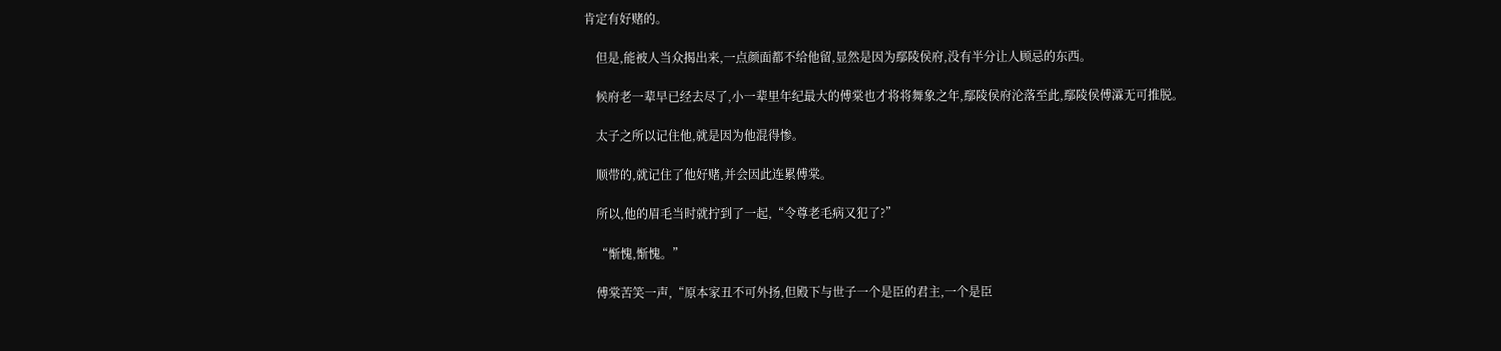肯定有好赌的。

    但是,能被人当众揭出来,一点颜面都不给他留,显然是因为鄢陵侯府,没有半分让人顾忌的东西。

    候府老一辈早已经去尽了,小一辈里年纪最大的傅棠也才将将舞象之年,鄢陵侯府沦落至此,鄢陵侯傅瀮无可推脱。

    太子之所以记住他,就是因为他混得惨。

    顺带的,就记住了他好赌,并会因此连累傅棠。

    所以,他的眉毛当时就拧到了一起,“令尊老毛病又犯了?”

    “惭愧,惭愧。”

    傅棠苦笑一声,“原本家丑不可外扬,但殿下与世子一个是臣的君主,一个是臣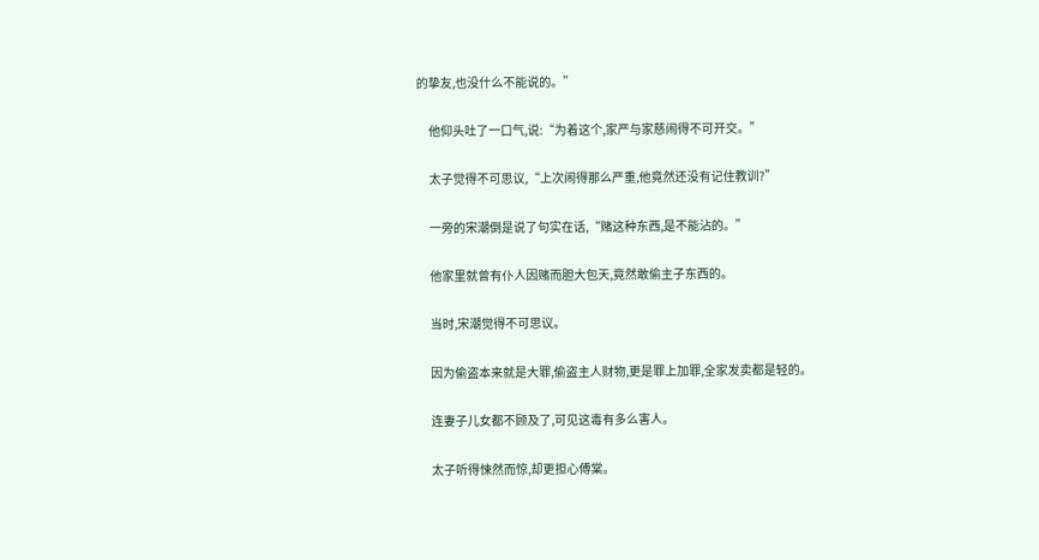的挚友,也没什么不能说的。”

    他仰头吐了一口气,说:“为着这个,家严与家慈闹得不可开交。”

    太子觉得不可思议,“上次闹得那么严重,他竟然还没有记住教训?”

    一旁的宋潮倒是说了句实在话,“赌这种东西,是不能沾的。”

    他家里就曾有仆人因赌而胆大包天,竟然敢偷主子东西的。

    当时,宋潮觉得不可思议。

    因为偷盗本来就是大罪,偷盗主人财物,更是罪上加罪,全家发卖都是轻的。

    连妻子儿女都不顾及了,可见这毒有多么害人。

    太子听得悚然而惊,却更担心傅棠。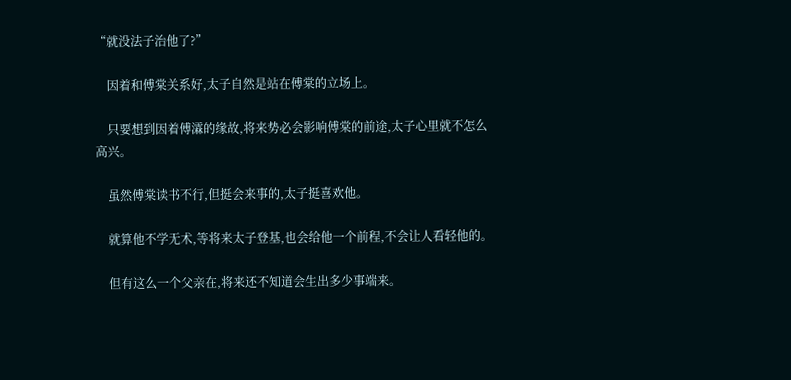“就没法子治他了?”

    因着和傅棠关系好,太子自然是站在傅棠的立场上。

    只要想到因着傅瀮的缘故,将来势必会影响傅棠的前途,太子心里就不怎么高兴。

    虽然傅棠读书不行,但挺会来事的,太子挺喜欢他。

    就算他不学无术,等将来太子登基,也会给他一个前程,不会让人看轻他的。

    但有这么一个父亲在,将来还不知道会生出多少事端来。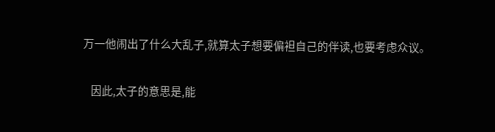万一他闹出了什么大乱子,就算太子想要偏袒自己的伴读,也要考虑众议。

    因此,太子的意思是,能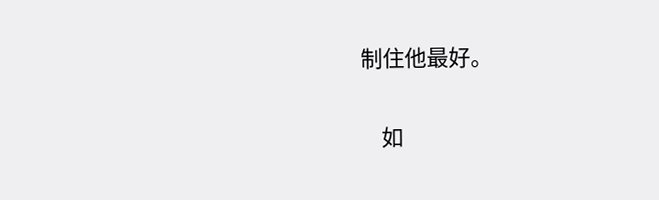制住他最好。

    如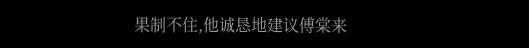果制不住,他诚恳地建议傅棠来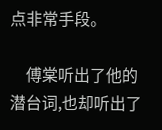点非常手段。

    傅棠听出了他的潜台词,也却听出了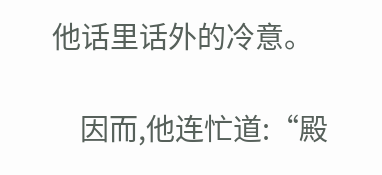他话里话外的冷意。

    因而,他连忙道:“殿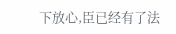下放心,臣已经有了法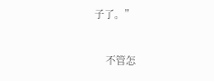子了。”

    不管怎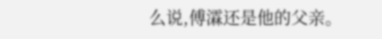么说,傅瀮还是他的父亲。